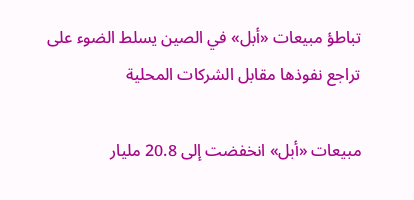تباطؤ مبيعات «أبل» في الصين يسلط الضوء على تراجع نفوذها مقابل الشركات المحلية

مبيعات «أبل» انخفضت إلى 20.8 مليار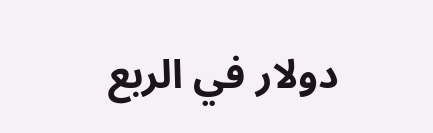دولار في الربع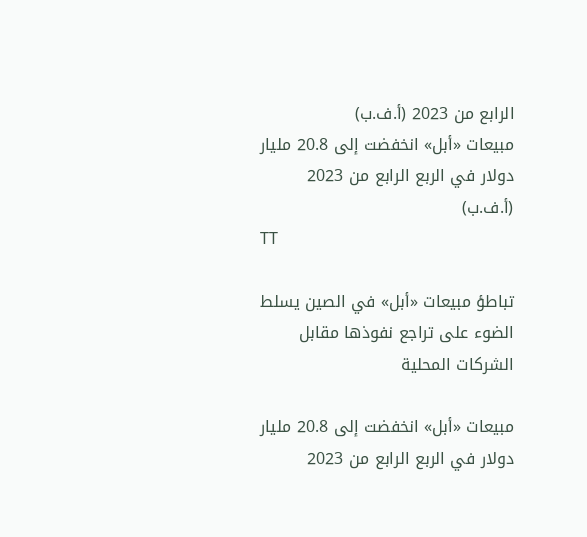الرابع من 2023 (أ.ف.ب)
مبيعات «أبل» انخفضت إلى 20.8 مليار دولار في الربع الرابع من 2023 (أ.ف.ب)
TT

تباطؤ مبيعات «أبل» في الصين يسلط الضوء على تراجع نفوذها مقابل الشركات المحلية

مبيعات «أبل» انخفضت إلى 20.8 مليار دولار في الربع الرابع من 2023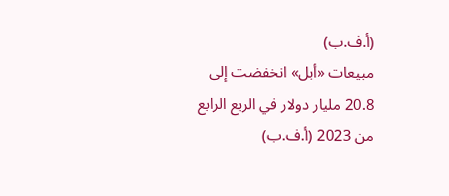(أ.ف.ب)
مبيعات «أبل» انخفضت إلى 20.8 مليار دولار في الربع الرابع من 2023 (أ.ف.ب)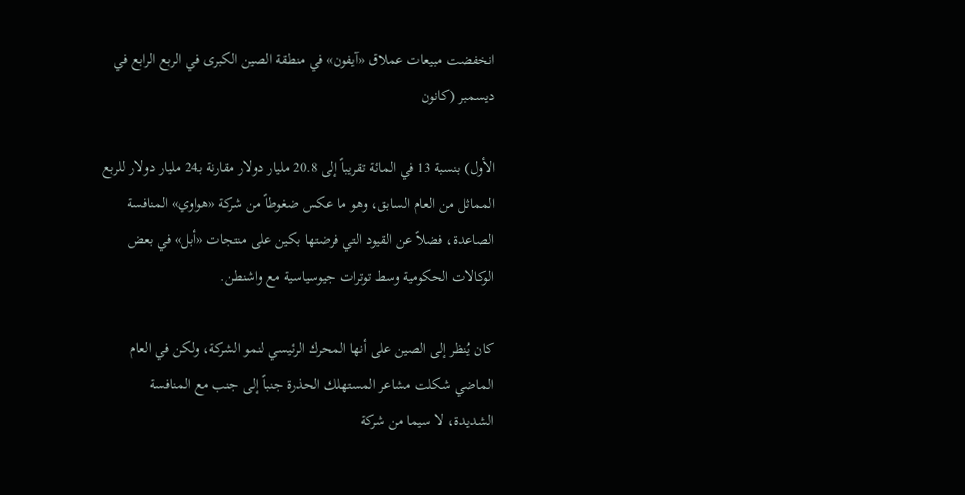انخفضت مبيعات عملاق «آيفون» في منطقة الصين الكبرى في الربع الرابع في ديسمبر (كانون

الأول) بنسبة 13 في المائة تقريباً إلى 20.8 مليار دولار مقارنة بـ24 مليار دولار للربع المماثل من العام السابق، وهو ما عكس ضغوطاً من شركة «هواوي» المنافسة الصاعدة، فضلاً عن القيود التي فرضتها بكين على منتجات «أبل» في بعض الوكالات الحكومية وسط توترات جيوسياسية مع واشنطن.

كان يُنظر إلى الصين على أنها المحرك الرئيسي لنمو الشركة، ولكن في العام الماضي شكلت مشاعر المستهلك الحذرة جنباً إلى جنب مع المنافسة الشديدة، لا سيما من شركة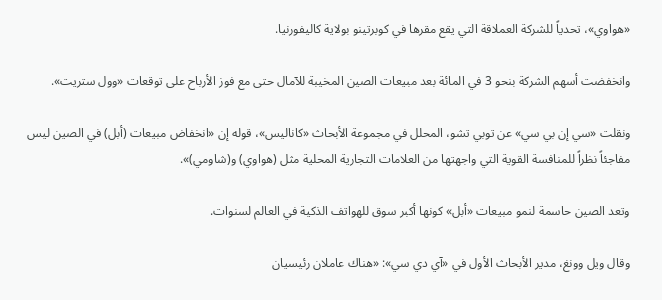«هواوي»، تحدياً للشركة العملاقة التي يقع مقرها في كوبرتينو بولاية كاليفورنيا.

وانخفضت أسهم الشركة بنحو 3 في المائة بعد مبيعات الصين المخيبة للآمال حتى مع فوز الأرباح على توقعات «وول ستريت».

ونقلت «سي إن بي سي» عن توبي تشو، المحلل في مجموعة الأبحاث «كاناليس»، قوله إن «انخفاض مبيعات (أبل) في الصين ليس مفاجئاً نظراً للمنافسة القوية التي واجهتها من العلامات التجارية المحلية مثل (هواوي) و(شاومي)».

وتعد الصين حاسمة لنمو مبيعات «أبل» كونها أكبر سوق للهواتف الذكية في العالم لسنوات.

وقال ويل وونغ، مدير الأبحاث الأول في «آي دي سي»: «هناك عاملان رئيسيان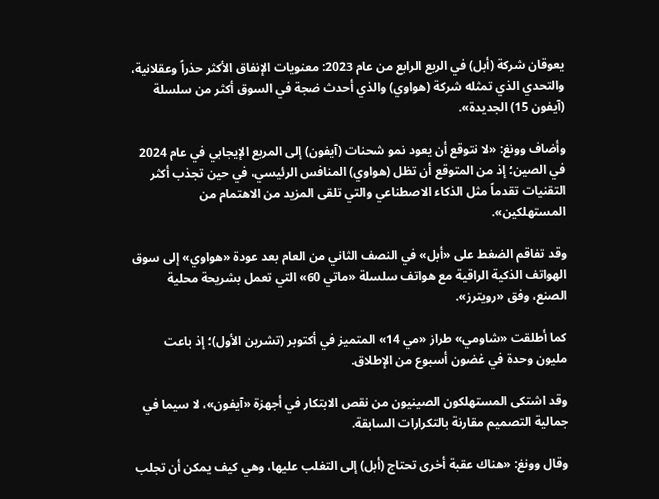يعوقان شركة (أبل) في الربع الرابع من عام 2023: معنويات الإنفاق الأكثر حذراً وعقلانية، والتحدي الذي تمثله شركة (هواوي) والذي أحدث ضجة في السوق أكثر من سلسلة (آيفون 15) الجديدة».

وأضاف وونغ: «لا نتوقع أن يعود نمو شحنات (آيفون) إلى المربع الإيجابي في عام 2024 في الصين؛ إذ من المتوقع أن تظل (هواوي) المنافس الرئيسي، في حين تجذب أكثر التقنيات تقدماً مثل الذكاء الاصطناعي والتي تلقى المزيد من الاهتمام من المستهلكين».

وقد تفاقم الضغط على «أبل» في النصف الثاني من العام بعد عودة «هواوي» إلى سوق الهواتف الذكية الراقية مع هواتف سلسلة «ماتي 60» التي تعمل بشريحة محلية الصنع، وفق «رويترز».

كما أطلقت «شاومي» طراز «مي 14» المتميز في أكتوبر (تشرين الأول)؛ إذ باعت مليون وحدة في غضون أسبوع من الإطلاق.

وقد اشتكى المستهلكون الصينيون من نقص الابتكار في أجهزة «آيفون»، لا سيما في جمالية التصميم مقارنة بالتكرارات السابقة.

وقال وونغ: «هناك عقبة أخرى تحتاج (أبل) إلى التغلب عليها، وهي كيف يمكن أن تجلب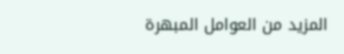المزيد من العوامل المبهرة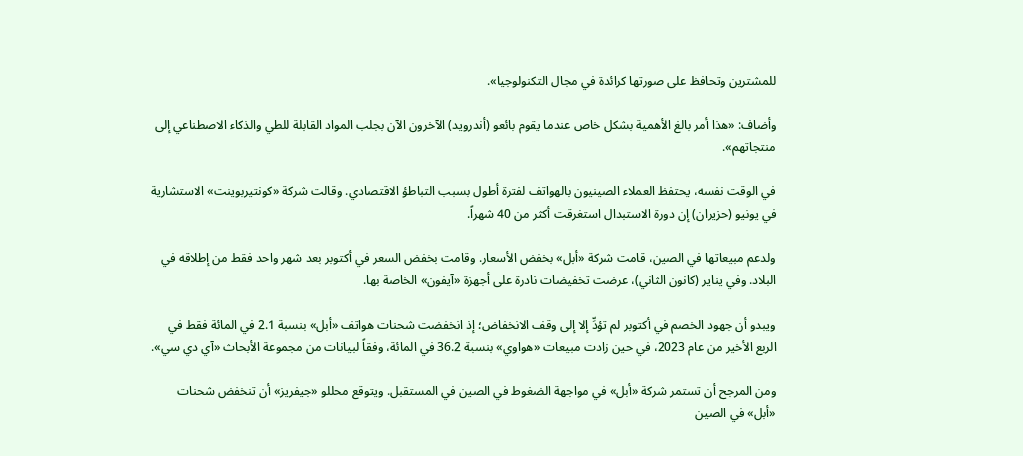للمشترين وتحافظ على صورتها كرائدة في مجال التكنولوجيا».

وأضاف: «هذا أمر بالغ الأهمية بشكل خاص عندما يقوم بائعو (أندرويد) الآخرون الآن بجلب المواد القابلة للطي والذكاء الاصطناعي إلى منتجاتهم».

في الوقت نفسه، يحتفظ العملاء الصينيون بالهواتف لفترة أطول بسبب التباطؤ الاقتصادي. وقالت شركة «كونتيربوينت» الاستشارية في يونيو (حزيران) إن دورة الاستبدال استغرقت أكثر من 40 شهراً.

ولدعم مبيعاتها في الصين، قامت شركة «أبل» بخفض الأسعار. وقامت بخفض السعر في أكتوبر بعد شهر واحد فقط من إطلاقه في البلاد. وفي يناير (كانون الثاني)، عرضت تخفيضات نادرة على أجهزة «آيفون» الخاصة بها.

ويبدو أن جهود الخصم في أكتوبر لم تؤدِّ إلا إلى وقف الانخفاض؛ إذ انخفضت شحنات هواتف «أبل» بنسبة 2.1 في المائة فقط في الربع الأخير من عام 2023، في حين زادت مبيعات «هواوي» بنسبة 36.2 في المائة، وفقاً لبيانات من مجموعة الأبحاث «آي دي سي».

ومن المرجح أن تستمر شركة «أبل» في مواجهة الضغوط في الصين في المستقبل. ويتوقع محللو «جيفريز» أن تنخفض شحنات «أبل» في الصين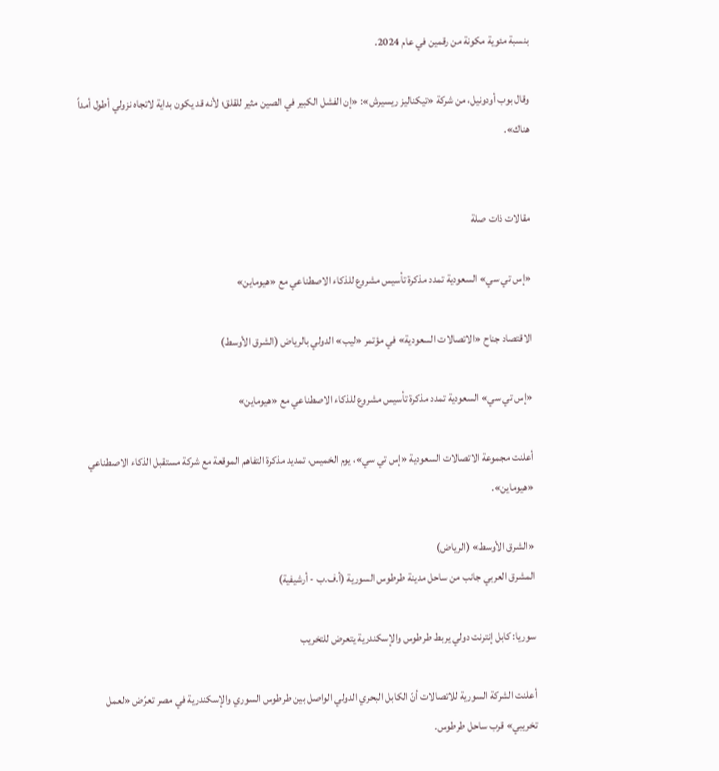بنسبة مئوية مكونة من رقمين في عام 2024.

وقال بوب أودونيل، من شركة «تيكناليز ريسيرش»: «إن الفشل الكبير في الصين مثير للقلق؛ لأنه قد يكون بداية لاتجاه نزولي أطول أمداً هناك».


مقالات ذات صلة

«إس تي سي» السعودية تمدد مذكرة تأسيس مشروع للذكاء الاصطناعي مع «هيوماين»

الاقتصاد جناح «الاتصالات السعودية» في مؤتمر «ليب» الدولي بالرياض (الشرق الأوسط)

«إس تي سي» السعودية تمدد مذكرة تأسيس مشروع للذكاء الاصطناعي مع «هيوماين»

أعلنت مجموعة الاتصالات السعودية «إس تي سي»، يوم الخميس، تمديد مذكرة التفاهم الموقعة مع شركة مستقبل الذكاء الاصطناعي «هيوماين».

«الشرق الأوسط» (الرياض)
المشرق العربي جانب من ساحل مدينة طرطوس السورية (أ.ف.ب - أرشيفية)

سوريا: كابل إنترنت دولي يربط طرطوس والإسكندرية يتعرض للتخريب

أعلنت الشركة السورية للاتصالات أنّ الكابل البحري الدولي الواصل بين طرطوس السوري والإسكندرية في مصر تعرّض «لعمل تخريبي» قرب ساحل طرطوس.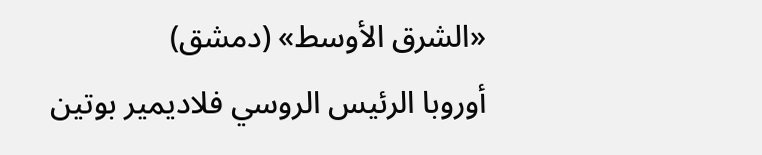«الشرق الأوسط» (دمشق)
أوروبا الرئيس الروسي فلاديمير بوتين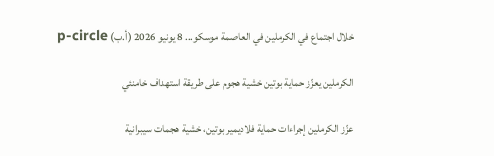خلال اجتماع في الكرملين في العاصمة موسكو... 8 يونيو 2026 (أ.ب) p-circle

الكرملين يعزّز حماية بوتين خشية هجوم على طريقة استهداف خامنئي

عزّز الكرملين إجراءات حماية فلاديمير بوتين، خشية هجمات سيبرانية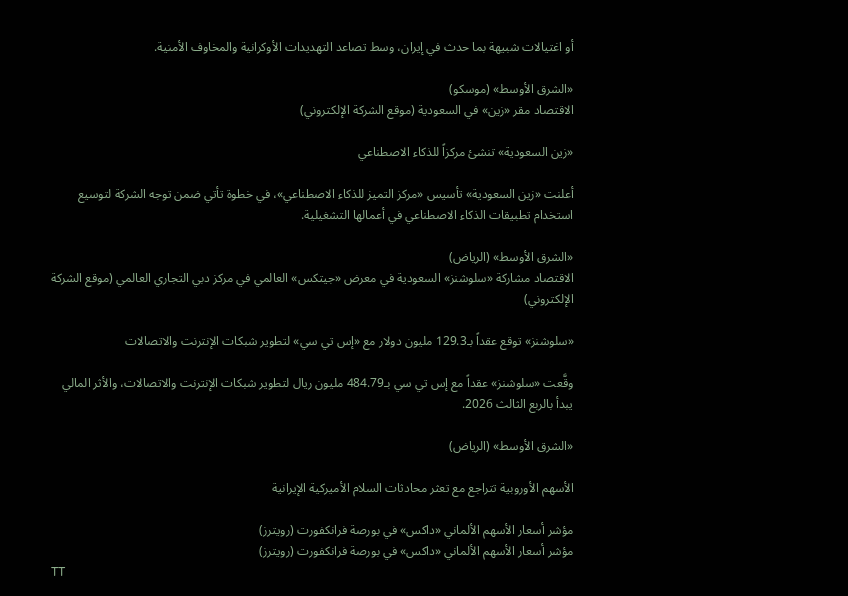أو اغتيالات شبيهة بما حدث في إيران، وسط تصاعد التهديدات الأوكرانية والمخاوف الأمنية.

«الشرق الأوسط» (موسكو)
الاقتصاد مقر «زين» في السعودية (موقع الشركة الإلكتروني)

«زين السعودية» تنشئ مركزاً للذكاء الاصطناعي

أعلنت «زين السعودية» تأسيس «مركز التميز للذكاء الاصطناعي»، في خطوة تأتي ضمن توجه الشركة لتوسيع استخدام تطبيقات الذكاء الاصطناعي في أعمالها التشغيلية.

«الشرق الأوسط» (الرياض)
الاقتصاد مشاركة «سلوشنز» السعودية في معرض «جيتكس» العالمي في مركز دبي التجاري العالمي (موقع الشركة الإلكتروني)

«سلوشنز» توقع عقداً بـ129.3 مليون دولار مع «إس تي سي» لتطوير شبكات الإنترنت والاتصالات

وقَّعت «سلوشنز» عقداً مع إس تي سي بـ484.79 مليون ريال لتطوير شبكات الإنترنت والاتصالات، والأثر المالي يبدأ بالربع الثالث 2026.

«الشرق الأوسط» (الرياض)

الأسهم الأوروبية تتراجع مع تعثر محادثات السلام الأميركية الإيرانية

مؤشر أسعار الأسهم الألماني «داكس» في بورصة فرانكفورت (رويترز)
مؤشر أسعار الأسهم الألماني «داكس» في بورصة فرانكفورت (رويترز)
TT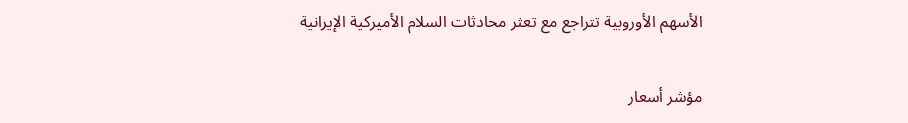الأسهم الأوروبية تتراجع مع تعثر محادثات السلام الأميركية الإيرانية

مؤشر أسعار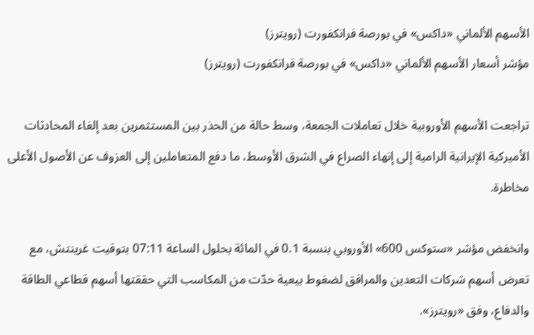الأسهم الألماني «داكس» في بورصة فرانكفورت (رويترز)
مؤشر أسعار الأسهم الألماني «داكس» في بورصة فرانكفورت (رويترز)

تراجعت الأسهم الأوروبية خلال تعاملات الجمعة، وسط حالة من الحذر بين المستثمرين بعد إلغاء المحادثات الأميركية الإيرانية الرامية إلى إنهاء الصراع في الشرق الأوسط، ما دفع المتعاملين إلى العزوف عن الأصول الأعلى مخاطرة.

وانخفض مؤشر «ستوكس 600» الأوروبي بنسبة 0.1 في المائة بحلول الساعة 07:11 بتوقيت غرينتش، مع تعرض أسهم شركات التعدين والمرافق لضغوط بيعية حدّت من المكاسب التي حققتها أسهم قطاعي الطاقة والدفاع، وفق «رويترز».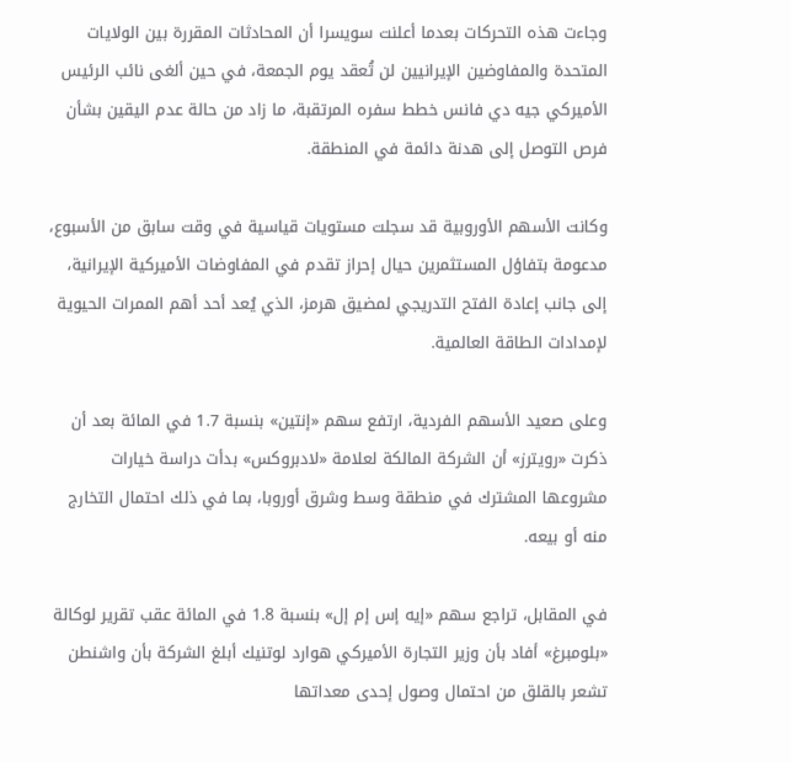وجاءت هذه التحركات بعدما أعلنت سويسرا أن المحادثات المقررة بين الولايات المتحدة والمفاوضين الإيرانيين لن تُعقد يوم الجمعة، في حين ألغى نائب الرئيس الأميركي جيه دي فانس خطط سفره المرتقبة، ما زاد من حالة عدم اليقين بشأن فرص التوصل إلى هدنة دائمة في المنطقة.

وكانت الأسهم الأوروبية قد سجلت مستويات قياسية في وقت سابق من الأسبوع، مدعومة بتفاؤل المستثمرين حيال إحراز تقدم في المفاوضات الأميركية الإيرانية، إلى جانب إعادة الفتح التدريجي لمضيق هرمز، الذي يُعد أحد أهم الممرات الحيوية لإمدادات الطاقة العالمية.

وعلى صعيد الأسهم الفردية، ارتفع سهم «إنتين» بنسبة 1.7 في المائة بعد أن ذكرت «رويترز» أن الشركة المالكة لعلامة «لادبروكس» بدأت دراسة خيارات مشروعها المشترك في منطقة وسط وشرق أوروبا، بما في ذلك احتمال التخارج منه أو بيعه.

في المقابل، تراجع سهم «إيه إس إم إل» بنسبة 1.8 في المائة عقب تقرير لوكالة «بلومبرغ» أفاد بأن وزير التجارة الأميركي هوارد لوتنيك أبلغ الشركة بأن واشنطن تشعر بالقلق من احتمال وصول إحدى معداتها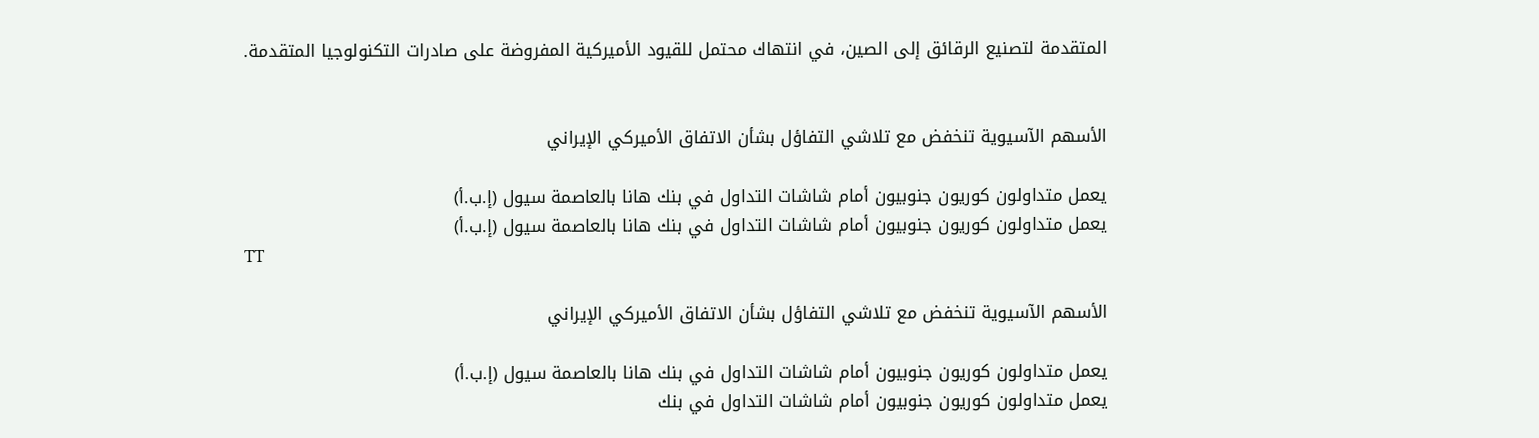المتقدمة لتصنيع الرقائق إلى الصين، في انتهاك محتمل للقيود الأميركية المفروضة على صادرات التكنولوجيا المتقدمة.


الأسهم الآسيوية تنخفض مع تلاشي التفاؤل بشأن الاتفاق الأميركي الإيراني

يعمل متداولون كوريون جنوبيون أمام شاشات التداول في بنك هانا بالعاصمة سيول (إ.ب.أ)
يعمل متداولون كوريون جنوبيون أمام شاشات التداول في بنك هانا بالعاصمة سيول (إ.ب.أ)
TT

الأسهم الآسيوية تنخفض مع تلاشي التفاؤل بشأن الاتفاق الأميركي الإيراني

يعمل متداولون كوريون جنوبيون أمام شاشات التداول في بنك هانا بالعاصمة سيول (إ.ب.أ)
يعمل متداولون كوريون جنوبيون أمام شاشات التداول في بنك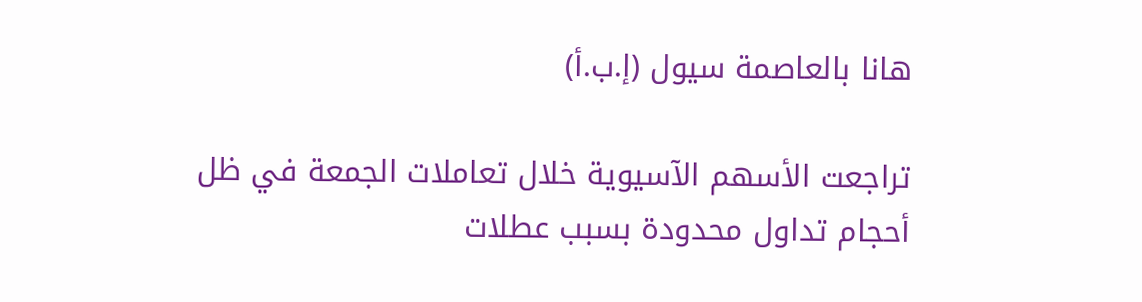هانا بالعاصمة سيول (إ.ب.أ)

تراجعت الأسهم الآسيوية خلال تعاملات الجمعة في ظل أحجام تداول محدودة بسبب عطلات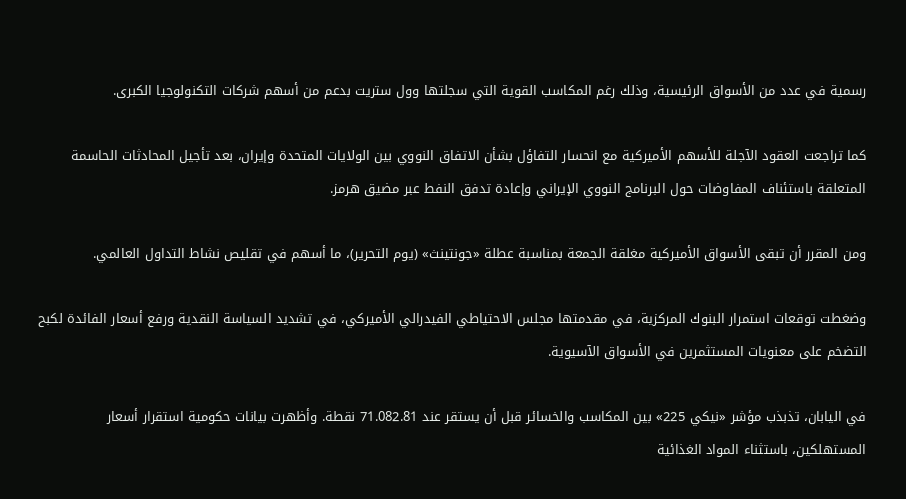رسمية في عدد من الأسواق الرئيسية، وذلك رغم المكاسب القوية التي سجلتها وول ستريت بدعم من أسهم شركات التكنولوجيا الكبرى.

كما تراجعت العقود الآجلة للأسهم الأميركية مع انحسار التفاؤل بشأن الاتفاق النووي بين الولايات المتحدة وإيران، بعد تأجيل المحادثات الحاسمة المتعلقة باستئناف المفاوضات حول البرنامج النووي الإيراني وإعادة تدفق النفط عبر مضيق هرمز.

ومن المقرر أن تبقى الأسواق الأميركية مغلقة الجمعة بمناسبة عطلة «جونتينث» (يوم التحرير)، ما أسهم في تقليص نشاط التداول العالمي.

وضغطت توقعات استمرار البنوك المركزية، في مقدمتها مجلس الاحتياطي الفيدرالي الأميركي، في تشديد السياسة النقدية ورفع أسعار الفائدة لكبح التضخم على معنويات المستثمرين في الأسواق الآسيوية.

في اليابان، تذبذب مؤشر «نيكي 225» بين المكاسب والخسائر قبل أن يستقر عند 71.082.81 نقطة. وأظهرت بيانات حكومية استقرار أسعار المستهلكين، باستثناء المواد الغذائية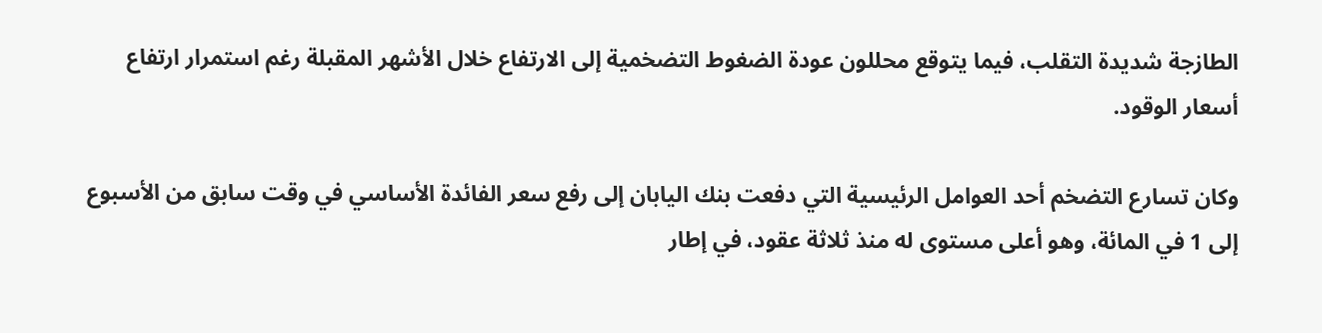الطازجة شديدة التقلب، فيما يتوقع محللون عودة الضغوط التضخمية إلى الارتفاع خلال الأشهر المقبلة رغم استمرار ارتفاع أسعار الوقود.

وكان تسارع التضخم أحد العوامل الرئيسية التي دفعت بنك اليابان إلى رفع سعر الفائدة الأساسي في وقت سابق من الأسبوع إلى 1 في المائة، وهو أعلى مستوى له منذ ثلاثة عقود، في إطار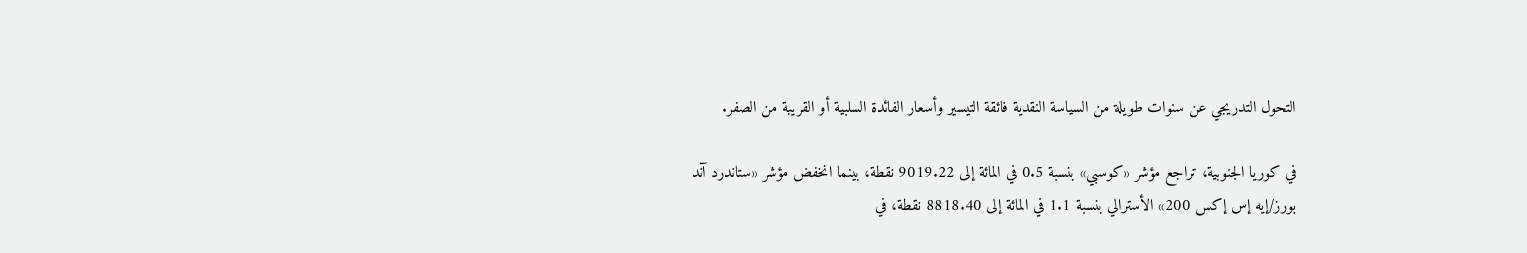التحول التدريجي عن سنوات طويلة من السياسة النقدية فائقة التيسير وأسعار الفائدة السلبية أو القريبة من الصفر.

في كوريا الجنوبية، تراجع مؤشر «كوسبي» بنسبة 0.5 في المائة إلى 9019.22 نقطة، بينما انخفض مؤشر «ستاندرد آند بورز/إيه إس إكس 200» الأسترالي بنسبة 1.1 في المائة إلى 8818.40 نقطة، في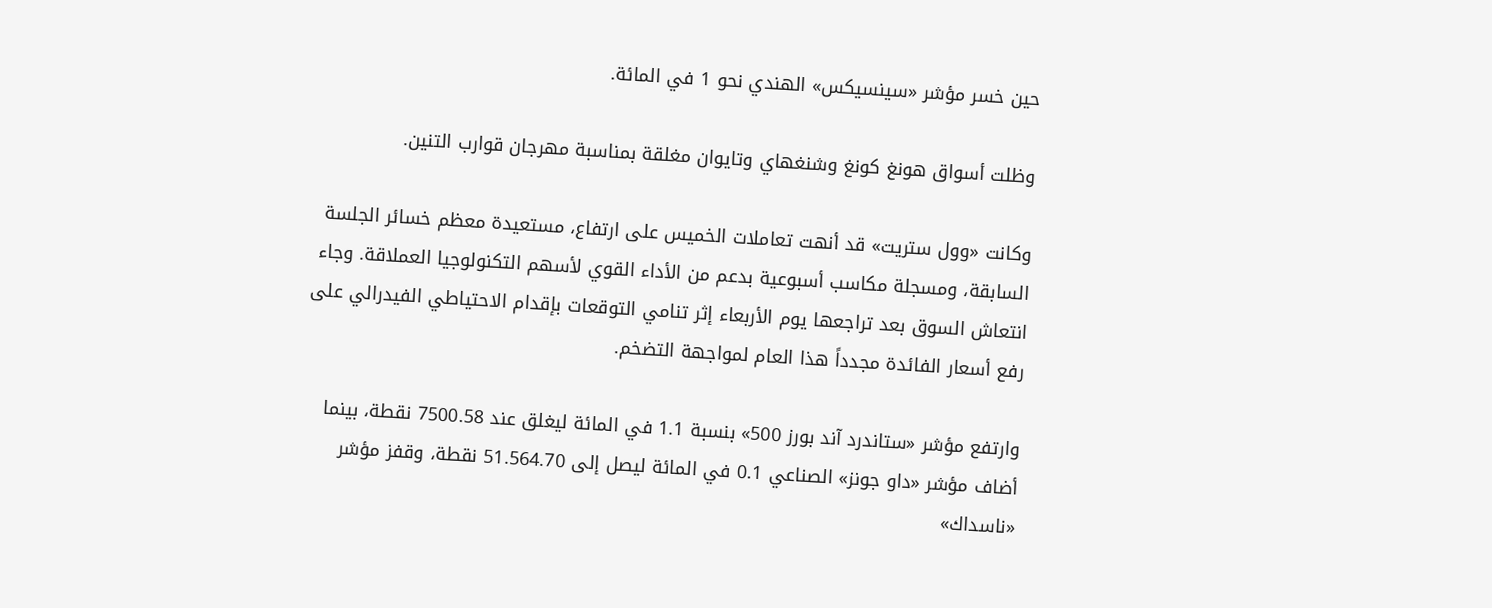حين خسر مؤشر «سينسيكس» الهندي نحو 1 في المائة.

وظلت أسواق هونغ كونغ وشنغهاي وتايوان مغلقة بمناسبة مهرجان قوارب التنين.

وكانت «وول ستريت» قد أنهت تعاملات الخميس على ارتفاع، مستعيدة معظم خسائر الجلسة السابقة، ومسجلة مكاسب أسبوعية بدعم من الأداء القوي لأسهم التكنولوجيا العملاقة. وجاء انتعاش السوق بعد تراجعها يوم الأربعاء إثر تنامي التوقعات بإقدام الاحتياطي الفيدرالي على رفع أسعار الفائدة مجدداً هذا العام لمواجهة التضخم.

وارتفع مؤشر «ستاندرد آند بورز 500» بنسبة 1.1 في المائة ليغلق عند 7500.58 نقطة، بينما أضاف مؤشر «داو جونز» الصناعي 0.1 في المائة ليصل إلى 51.564.70 نقطة، وقفز مؤشر «ناسداك»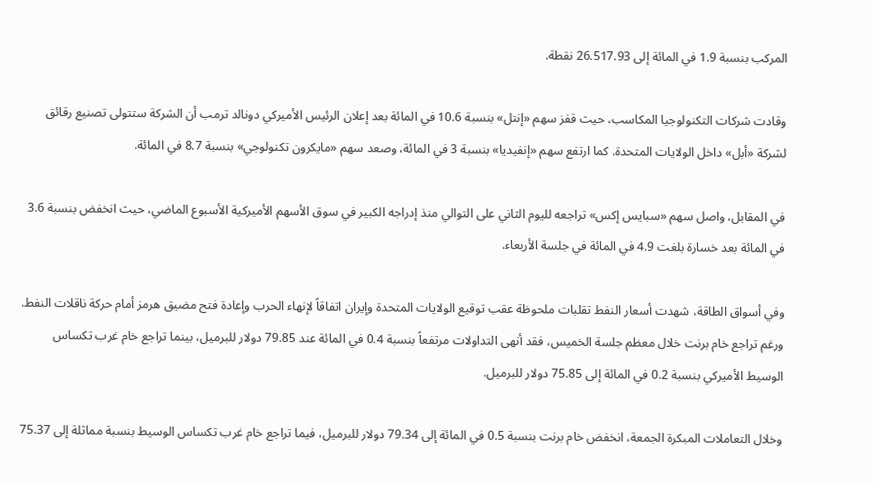المركب بنسبة 1.9 في المائة إلى 26.517.93 نقطة.

وقادت شركات التكنولوجيا المكاسب، حيث قفز سهم «إنتل» بنسبة 10.6 في المائة بعد إعلان الرئيس الأميركي دونالد ترمب أن الشركة ستتولى تصنيع رقائق لشركة «أبل» داخل الولايات المتحدة. كما ارتفع سهم «إنفيديا» بنسبة 3 في المائة، وصعد سهم «مايكرون تكنولوجي» بنسبة 8.7 في المائة.

في المقابل، واصل سهم «سبايس إكس» تراجعه لليوم الثاني على التوالي منذ إدراجه الكبير في سوق الأسهم الأميركية الأسبوع الماضي، حيث انخفض بنسبة 3.6 في المائة بعد خسارة بلغت 4.9 في المائة في جلسة الأربعاء.

وفي أسواق الطاقة، شهدت أسعار النفط تقلبات ملحوظة عقب توقيع الولايات المتحدة وإيران اتفاقاً لإنهاء الحرب وإعادة فتح مضيق هرمز أمام حركة ناقلات النفط. ورغم تراجع خام برنت خلال معظم جلسة الخميس، فقد أنهى التداولات مرتفعاً بنسبة 0.4 في المائة عند 79.85 دولار للبرميل، بينما تراجع خام غرب تكساس الوسيط الأميركي بنسبة 0.2 في المائة إلى 75.85 دولار للبرميل.

وخلال التعاملات المبكرة الجمعة، انخفض خام برنت بنسبة 0.5 في المائة إلى 79.34 دولار للبرميل، فيما تراجع خام غرب تكساس الوسيط بنسبة مماثلة إلى 75.37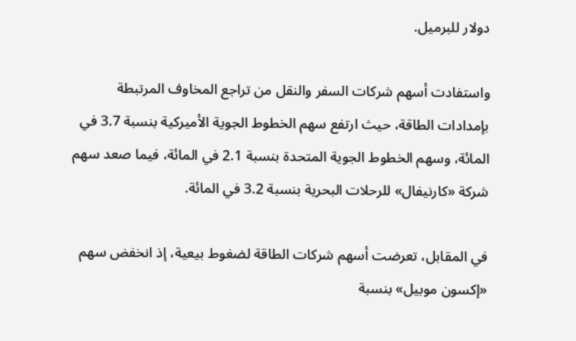دولار للبرميل.

واستفادت أسهم شركات السفر والنقل من تراجع المخاوف المرتبطة بإمدادات الطاقة، حيث ارتفع سهم الخطوط الجوية الأميركية بنسبة 3.7 في المائة، وسهم الخطوط الجوية المتحدة بنسبة 2.1 في المائة، فيما صعد سهم شركة «كارنيفال» للرحلات البحرية بنسبة 3.2 في المائة.

في المقابل، تعرضت أسهم شركات الطاقة لضغوط بيعية، إذ انخفض سهم «إكسون موبيل» بنسبة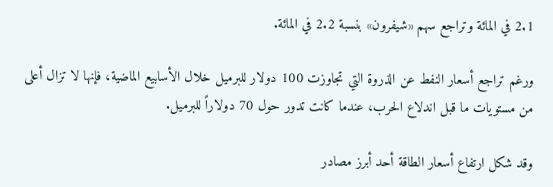2.1 في المائة وتراجع سهم «شيفرون» بنسبة 2.2 في المائة.

ورغم تراجع أسعار النفط عن الذروة التي تجاوزت 100 دولار للبرميل خلال الأسابيع الماضية، فإنها لا تزال أعلى من مستويات ما قبل اندلاع الحرب، عندما كانت تدور حول 70 دولاراً للبرميل.

وقد شكل ارتفاع أسعار الطاقة أحد أبرز مصادر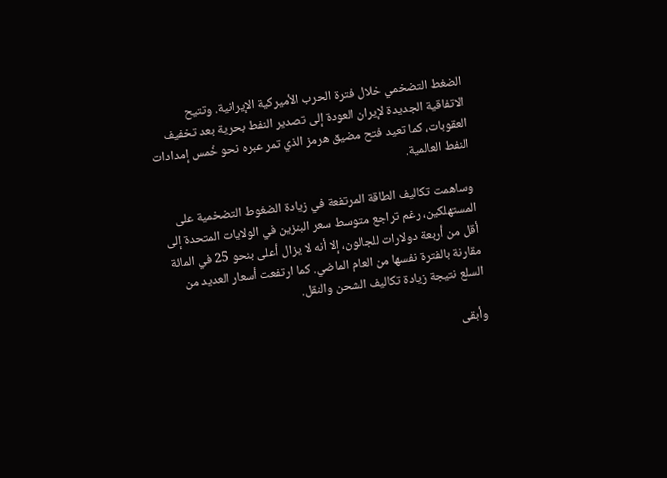الضغط التضخمي خلال فترة الحرب الأميركية الإيرانية. وتتيح الاتفاقية الجديدة لإيران العودة إلى تصدير النفط بحرية بعد تخفيف العقوبات، كما تعيد فتح مضيق هرمز الذي تمر عبره نحو خُمس إمدادات النفط العالمية.

وساهمت تكاليف الطاقة المرتفعة في زيادة الضغوط التضخمية على المستهلكين، رغم تراجع متوسط سعر البنزين في الولايات المتحدة إلى أقل من أربعة دولارات للجالون، إلا أنه لا يزال أعلى بنحو 25 في المائة مقارنة بالفترة نفسها من العام الماضي. كما ارتفعت أسعار العديد من السلع نتيجة زيادة تكاليف الشحن والنقل.

وأبقى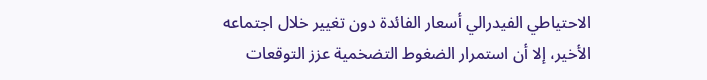الاحتياطي الفيدرالي أسعار الفائدة دون تغيير خلال اجتماعه الأخير، إلا أن استمرار الضغوط التضخمية عزز التوقعات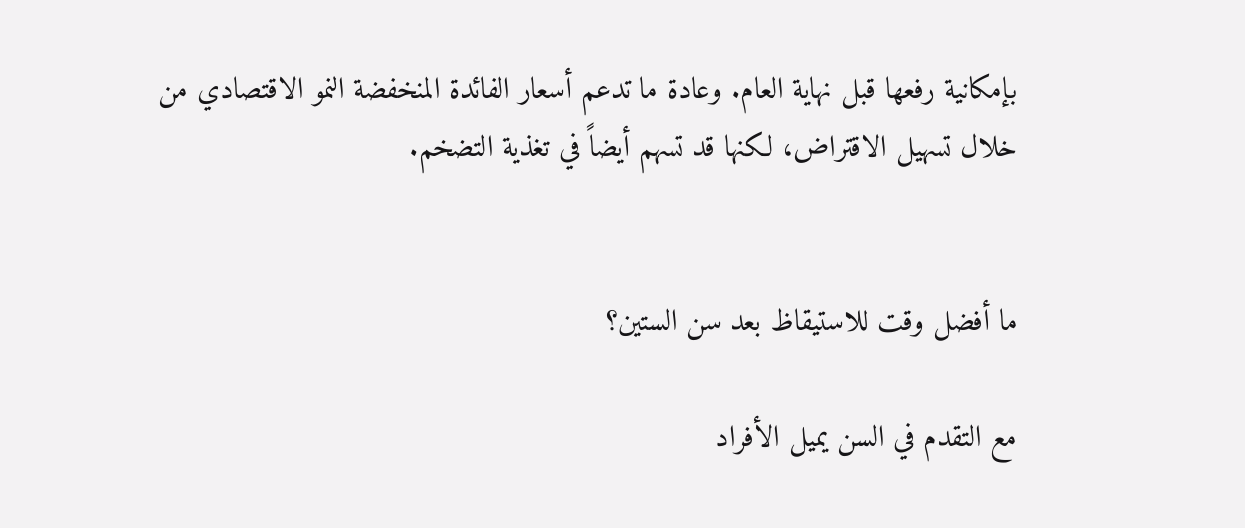بإمكانية رفعها قبل نهاية العام. وعادة ما تدعم أسعار الفائدة المنخفضة النمو الاقتصادي من خلال تسهيل الاقتراض، لكنها قد تسهم أيضاً في تغذية التضخم.


ما أفضل وقت للاستيقاظ بعد سن الستين؟

مع التقدم في السن يميل الأفراد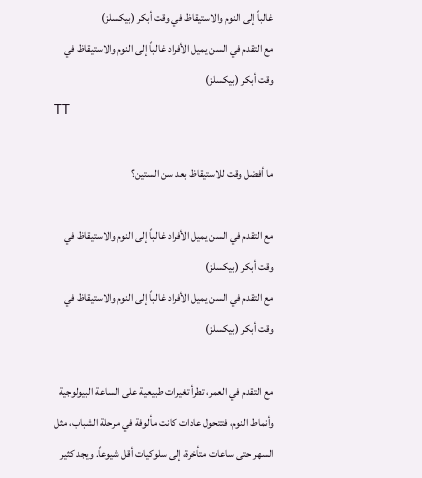غالباً إلى النوم والاستيقاظ في وقت أبكر (بيكسلز)
مع التقدم في السن يميل الأفراد غالباً إلى النوم والاستيقاظ في وقت أبكر (بيكسلز)
TT

ما أفضل وقت للاستيقاظ بعد سن الستين؟

مع التقدم في السن يميل الأفراد غالباً إلى النوم والاستيقاظ في وقت أبكر (بيكسلز)
مع التقدم في السن يميل الأفراد غالباً إلى النوم والاستيقاظ في وقت أبكر (بيكسلز)

مع التقدم في العمر، تطرأ تغيرات طبيعية على الساعة البيولوجية وأنماط النوم، فتتحول عادات كانت مألوفة في مرحلة الشباب، مثل السهر حتى ساعات متأخرة، إلى سلوكيات أقل شيوعاً. ويجد كثير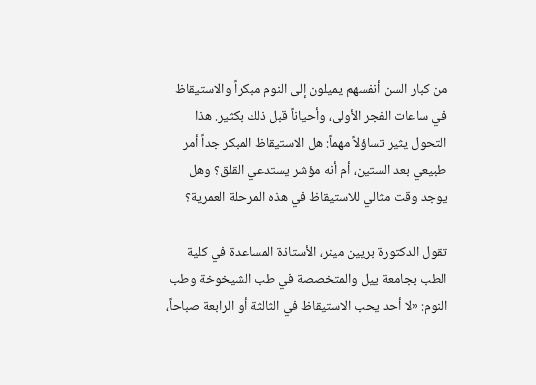من كبار السن أنفسهم يميلون إلى النوم مبكراً والاستيقاظ في ساعات الفجر الأولى، وأحياناً قبل ذلك بكثير. هذا التحول يثير تساؤلاً مهماً: هل الاستيقاظ المبكر جداً أمر طبيعي بعد الستين، أم أنه مؤشر يستدعي القلق؟ وهل يوجد وقت مثالي للاستيقاظ في هذه المرحلة العمرية؟

تقول الدكتورة بريين مينر، الأستاذة المساعدة في كلية الطب بجامعة ييل والمتخصصة في طب الشيخوخة وطب النوم: «لا أحد يحب الاستيقاظ في الثالثة أو الرابعة صباحاً،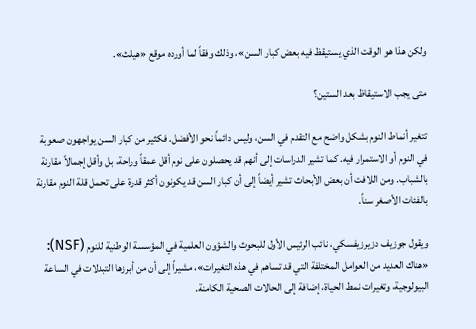ولكن هذا هو الوقت الذي يستيقظ فيه بعض كبار السن»، وذلك وفقاً لما أورده موقع «هيلث».

متى يجب الاستيقاظ بعد الستين؟

تتغير أنماط النوم بشكل واضح مع التقدم في السن، وليس دائماً نحو الأفضل. فكثير من كبار السن يواجهون صعوبة في النوم أو الاستمرار فيه. كما تشير الدراسات إلى أنهم قد يحصلون على نوم أقل عمقاً وراحة، بل وأقل إجمالاً مقارنة بالشباب. ومن اللافت أن بعض الأبحاث تشير أيضاً إلى أن كبار السن قد يكونون أكثر قدرة على تحمل قلة النوم مقارنة بالفئات الأصغر سناً.

ويقول جوزيف دزيرزيفسكي، نائب الرئيس الأول للبحوث والشؤون العلمية في المؤسسة الوطنية للنوم (NSF): «هناك العديد من العوامل المختلفة التي قد تساهم في هذه التغيرات»، مشيراً إلى أن من أبرزها التبدلات في الساعة البيولوجية، وتغيرات نمط الحياة، إضافة إلى الحالات الصحية الكامنة.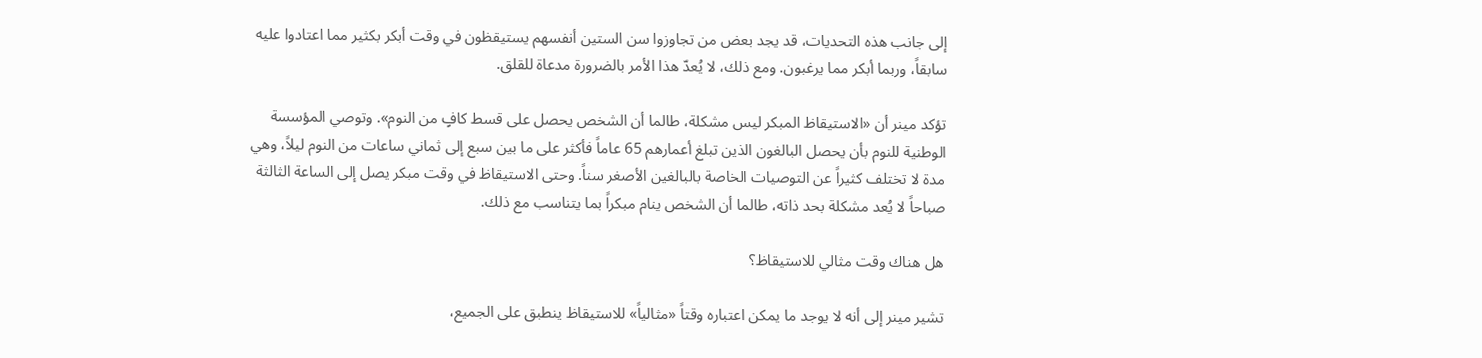إلى جانب هذه التحديات، قد يجد بعض من تجاوزوا سن الستين أنفسهم يستيقظون في وقت أبكر بكثير مما اعتادوا عليه سابقاً، وربما أبكر مما يرغبون. ومع ذلك، لا يُعدّ هذا الأمر بالضرورة مدعاة للقلق.

تؤكد مينر أن «الاستيقاظ المبكر ليس مشكلة، طالما أن الشخص يحصل على قسط كافٍ من النوم». وتوصي المؤسسة الوطنية للنوم بأن يحصل البالغون الذين تبلغ أعمارهم 65 عاماً فأكثر على ما بين سبع إلى ثماني ساعات من النوم ليلاً، وهي مدة لا تختلف كثيراً عن التوصيات الخاصة بالبالغين الأصغر سناً. وحتى الاستيقاظ في وقت مبكر يصل إلى الساعة الثالثة صباحاً لا يُعد مشكلة بحد ذاته، طالما أن الشخص ينام مبكراً بما يتناسب مع ذلك.

هل هناك وقت مثالي للاستيقاظ؟

تشير مينر إلى أنه لا يوجد ما يمكن اعتباره وقتاً «مثالياً» للاستيقاظ ينطبق على الجميع،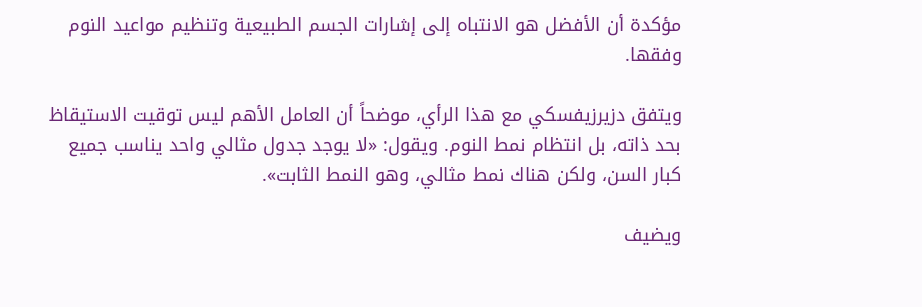مؤكدة أن الأفضل هو الانتباه إلى إشارات الجسم الطبيعية وتنظيم مواعيد النوم وفقها.

ويتفق دزيرزيفسكي مع هذا الرأي، موضحاً أن العامل الأهم ليس توقيت الاستيقاظ بحد ذاته، بل انتظام نمط النوم. ويقول: «لا يوجد جدول مثالي واحد يناسب جميع كبار السن، ولكن هناك نمط مثالي، وهو النمط الثابت».

ويضيف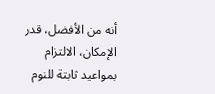أنه من الأفضل، قدر الإمكان، الالتزام بمواعيد ثابتة للنوم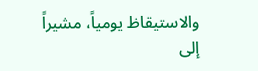والاستيقاظ يومياً، مشيراً إلى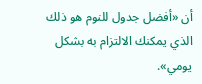أن «أفضل جدول للنوم هو ذلك الذي يمكنك الالتزام به بشكل يومي».